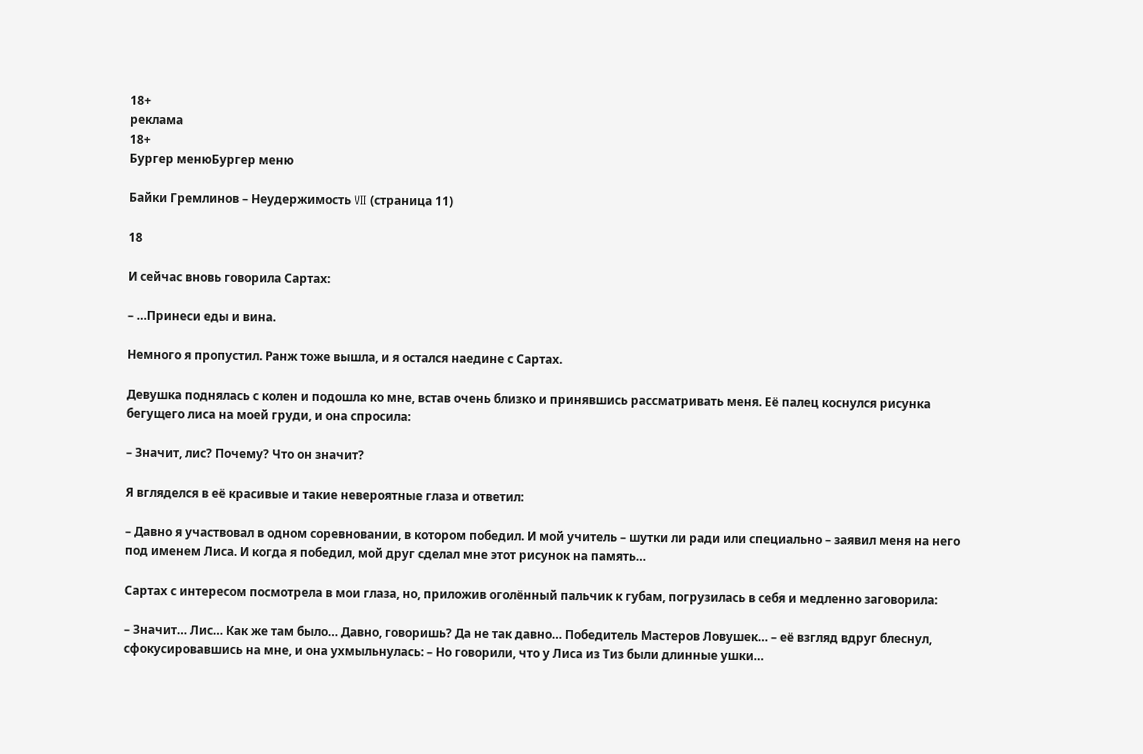18+
реклама
18+
Бургер менюБургер меню

Байки Гремлинов – Неудержимость VII (страница 11)

18

И сейчас вновь говорила Сартах:

– …Принеси еды и вина.

Немного я пропустил. Ранж тоже вышла, и я остался наедине с Сартах.

Девушка поднялась с колен и подошла ко мне, встав очень близко и принявшись рассматривать меня. Её палец коснулся рисунка бегущего лиса на моей груди, и она спросила:

– Значит, лис? Почему? Что он значит?

Я вгляделся в её красивые и такие невероятные глаза и ответил:

– Давно я участвовал в одном соревновании, в котором победил. И мой учитель – шутки ли ради или специально – заявил меня на него под именем Лиса. И когда я победил, мой друг сделал мне этот рисунок на память…

Сартах с интересом посмотрела в мои глаза, но, приложив оголённый пальчик к губам, погрузилась в себя и медленно заговорила:

– Значит… Лис… Как же там было… Давно, говоришь? Да не так давно… Победитель Мастеров Ловушек… – её взгляд вдруг блеснул, сфокусировавшись на мне, и она ухмыльнулась: – Но говорили, что у Лиса из Тиз были длинные ушки…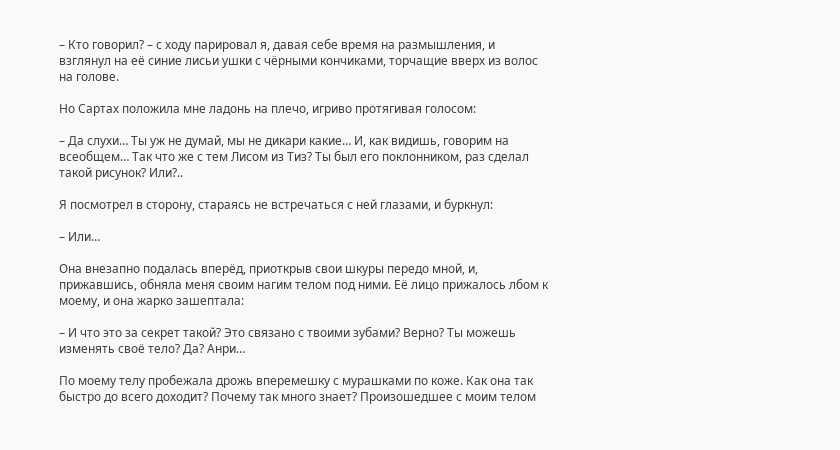– Кто говорил? – с ходу парировал я, давая себе время на размышления, и взглянул на её синие лисьи ушки с чёрными кончиками, торчащие вверх из волос на голове.

Но Сартах положила мне ладонь на плечо, игриво протягивая голосом:

– Да слухи… Ты уж не думай, мы не дикари какие… И, как видишь, говорим на всеобщем… Так что же с тем Лисом из Тиз? Ты был его поклонником, раз сделал такой рисунок? Или?..

Я посмотрел в сторону, стараясь не встречаться с ней глазами, и буркнул:

– Или…

Она внезапно подалась вперёд, приоткрыв свои шкуры передо мной, и, прижавшись, обняла меня своим нагим телом под ними. Её лицо прижалось лбом к моему, и она жарко зашептала:

– И что это за секрет такой? Это связано с твоими зубами? Верно? Ты можешь изменять своё тело? Да? Анри…

По моему телу пробежала дрожь вперемешку с мурашками по коже. Как она так быстро до всего доходит? Почему так много знает? Произошедшее с моим телом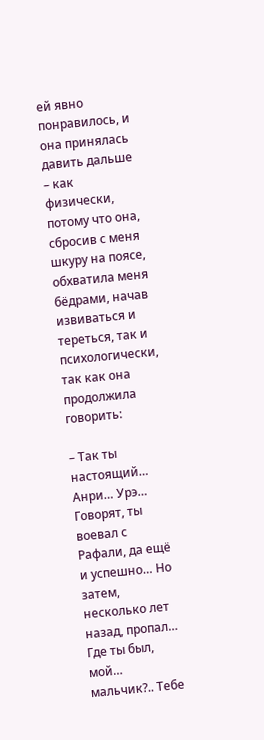ей явно понравилось, и она принялась давить дальше – как физически, потому что она, сбросив с меня шкуру на поясе, обхватила меня бёдрами, начав извиваться и тереться, так и психологически, так как она продолжила говорить:

– Так ты настоящий… Анри… Урэ… Говорят, ты воевал с Рафали, да ещё и успешно… Но затем, несколько лет назад, пропал… Где ты был, мой… мальчик?.. Тебе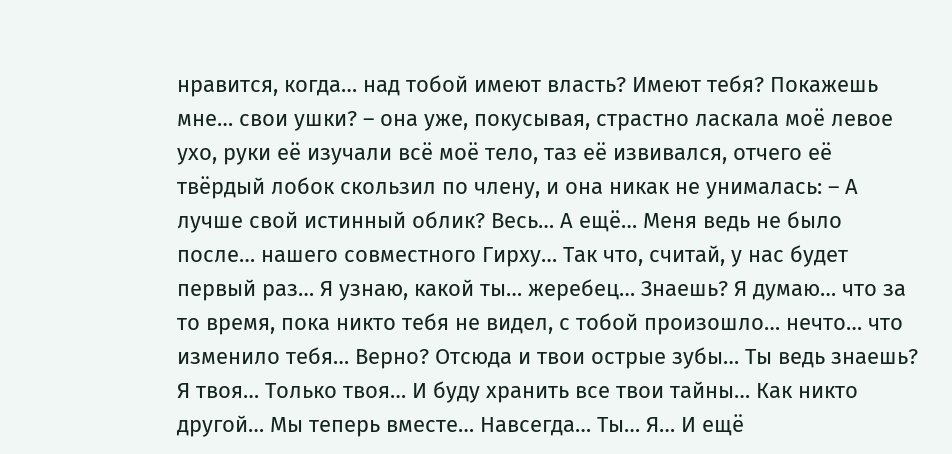нравится, когда… над тобой имеют власть? Имеют тебя? Покажешь мне… свои ушки? – она уже, покусывая, страстно ласкала моё левое ухо, руки её изучали всё моё тело, таз её извивался, отчего её твёрдый лобок скользил по члену, и она никак не унималась: – А лучше свой истинный облик? Весь… А ещё… Меня ведь не было после… нашего совместного Гирху… Так что, считай, у нас будет первый раз… Я узнаю, какой ты… жеребец… Знаешь? Я думаю… что за то время, пока никто тебя не видел, с тобой произошло… нечто… что изменило тебя… Верно? Отсюда и твои острые зубы… Ты ведь знаешь? Я твоя… Только твоя… И буду хранить все твои тайны… Как никто другой… Мы теперь вместе… Навсегда… Ты… Я… И ещё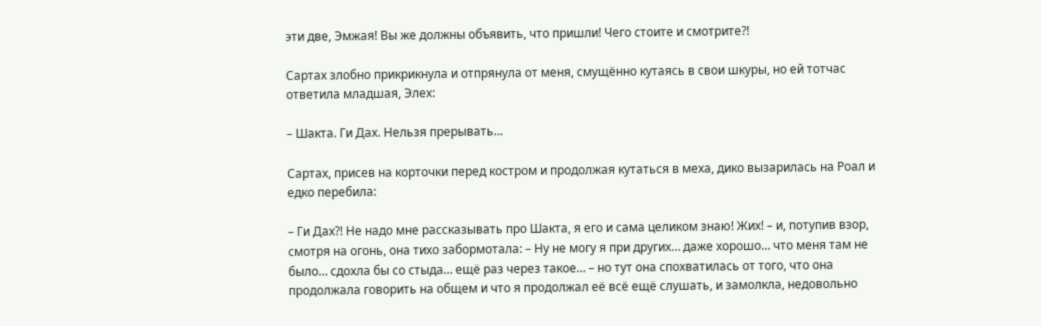эти две, Эмжая! Вы же должны объявить, что пришли! Чего стоите и смотрите?!

Сартах злобно прикрикнула и отпрянула от меня, смущённо кутаясь в свои шкуры, но ей тотчас ответила младшая, Элех:

– Шакта. Ги Дах. Нельзя прерывать…

Сартах, присев на корточки перед костром и продолжая кутаться в меха, дико вызарилась на Роал и едко перебила:

– Ги Дах?! Не надо мне рассказывать про Шакта, я его и сама целиком знаю! Жих! – и, потупив взор, смотря на огонь, она тихо забормотала: – Ну не могу я при других… даже хорошо… что меня там не было… сдохла бы со стыда… ещё раз через такое… – но тут она спохватилась от того, что она продолжала говорить на общем и что я продолжал её всё ещё слушать, и замолкла, недовольно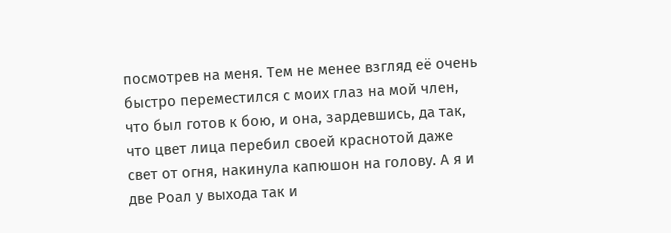посмотрев на меня. Тем не менее взгляд её очень быстро переместился с моих глаз на мой член, что был готов к бою, и она, зардевшись, да так, что цвет лица перебил своей краснотой даже свет от огня, накинула капюшон на голову. А я и две Роал у выхода так и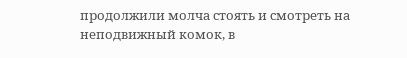продолжили молча стоять и смотреть на неподвижный комок, в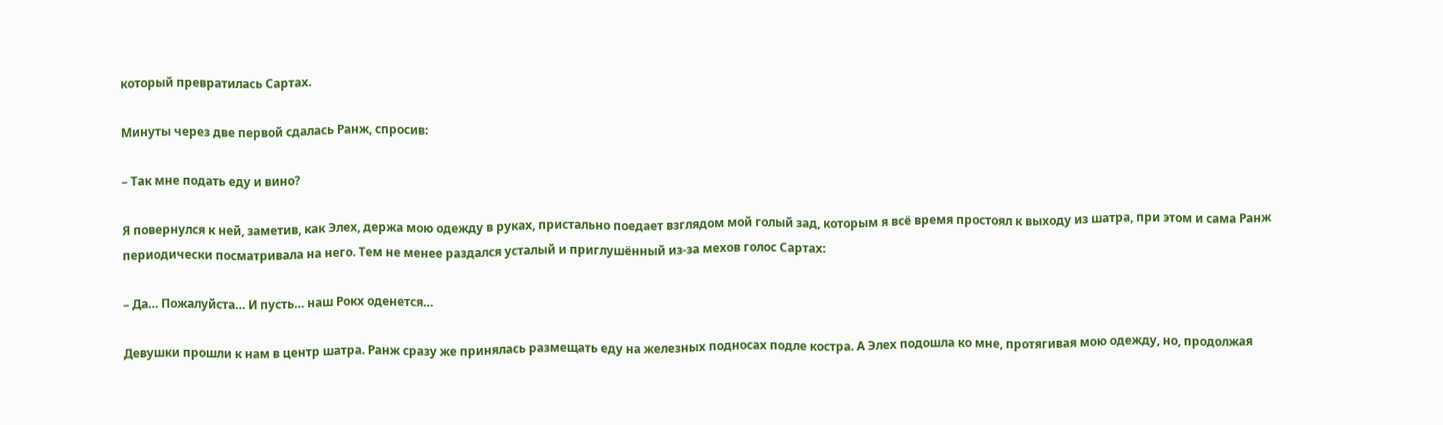который превратилась Сартах.

Минуты через две первой сдалась Ранж, спросив:

– Так мне подать еду и вино?

Я повернулся к ней, заметив, как Элех, держа мою одежду в руках, пристально поедает взглядом мой голый зад, которым я всё время простоял к выходу из шатра, при этом и сама Ранж периодически посматривала на него. Тем не менее раздался усталый и приглушённый из‑за мехов голос Сартах:

– Да… Пожалуйста… И пусть… наш Рокх оденется…

Девушки прошли к нам в центр шатра. Ранж сразу же принялась размещать еду на железных подносах подле костра. А Элех подошла ко мне, протягивая мою одежду, но, продолжая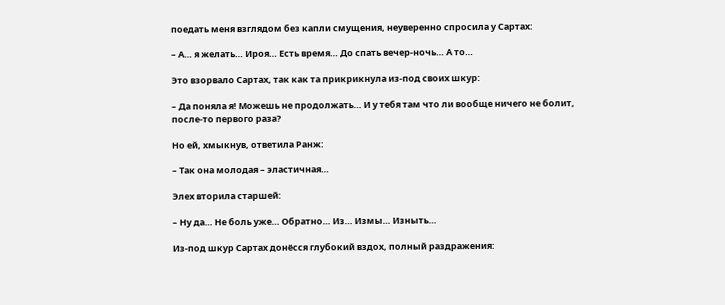поедать меня взглядом без капли смущения, неуверенно спросила у Сартах:

– А… я желать… Ироя… Есть время… До спать вечер-ночь… А то…

Это взорвало Сартах, так как та прикрикнула из‑под своих шкур:

– Да поняла я! Можешь не продолжать… И у тебя там что ли вообще ничего не болит, после‑то первого раза?

Но ей, хмыкнув, ответила Ранж:

– Так она молодая – эластичная…

Элех вторила старшей:

– Ну да… Не боль уже… Обратно… Из… Измы… Изныть…

Из‑под шкур Сартах донёсся глубокий вздох, полный раздражения: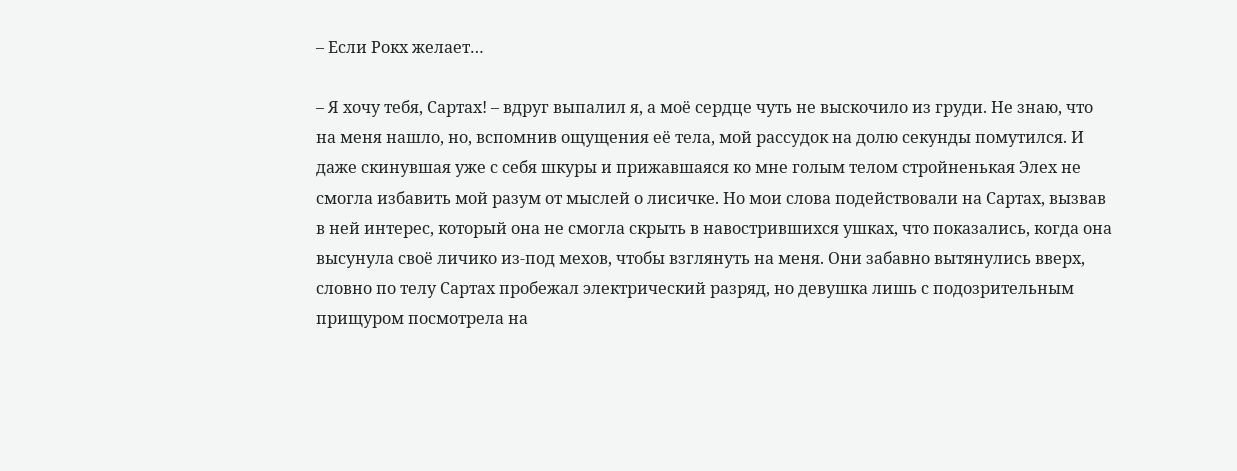– Если Рокх желает…

– Я хочу тебя, Сартах! – вдруг выпалил я, а моё сердце чуть не выскочило из груди. Не знаю, что на меня нашло, но, вспомнив ощущения её тела, мой рассудок на долю секунды помутился. И даже скинувшая уже с себя шкуры и прижавшаяся ко мне голым телом стройненькая Элех не смогла избавить мой разум от мыслей о лисичке. Но мои слова подействовали на Сартах, вызвав в ней интерес, который она не смогла скрыть в навострившихся ушках, что показались, когда она высунула своё личико из‑под мехов, чтобы взглянуть на меня. Они забавно вытянулись вверх, словно по телу Сартах пробежал электрический разряд, но девушка лишь с подозрительным прищуром посмотрела на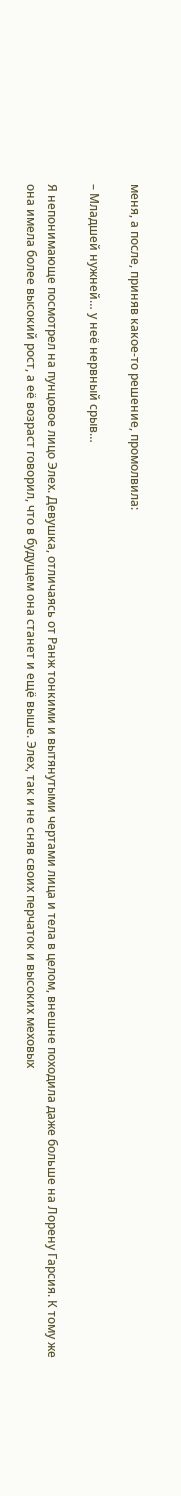меня, а после, приняв какое‑то решение, промолвила:

– Младшей нужней… у неё нервный срыв…

Я непонимающе посмотрел на пунцовое лицо Элех. Девушка, отличаясь от Ранж тонкими и вытянутыми чертами лица и тела в целом, внешне походила даже больше на Лорену Гарсия. К тому же она имела более высокий рост, а её возраст говорил, что в будущем она станет и ещё выше. Элех, так и не сняв своих перчаток и высоких меховых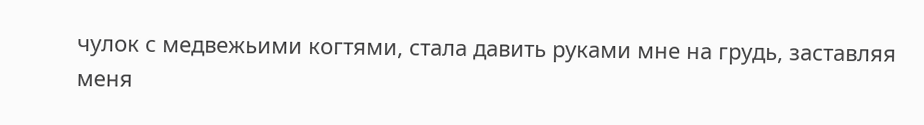чулок с медвежьими когтями, стала давить руками мне на грудь, заставляя меня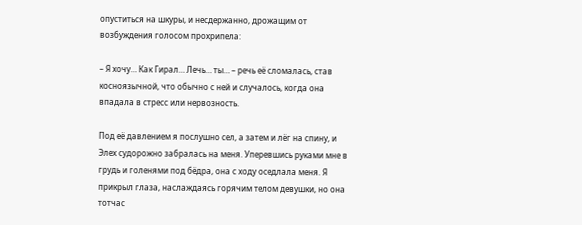опуститься на шкуры, и несдержанно, дрожащим от возбуждения голосом прохрипела:

– Я хочу… Как Гирал… Лечь… ты… – речь её сломалась, став косноязычной, что обычно с ней и случалось, когда она впадала в стресс или нервозность.

Под её давлением я послушно сел, а затем и лёг на спину, и Элех судорожно забралась на меня. Уперевшись руками мне в грудь и голенями под бёдра, она с ходу оседлала меня. Я прикрыл глаза, наслаждаясь горячим телом девушки, но она тотчас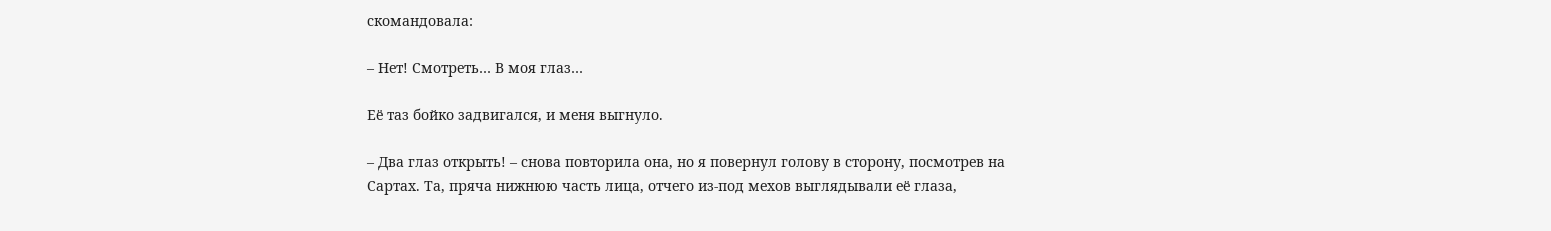скомандовала:

– Нет! Смотреть… В моя глаз…

Её таз бойко задвигался, и меня выгнуло.

– Два глаз открыть! – снова повторила она, но я повернул голову в сторону, посмотрев на Сартах. Та, пряча нижнюю часть лица, отчего из‑под мехов выглядывали её глаза,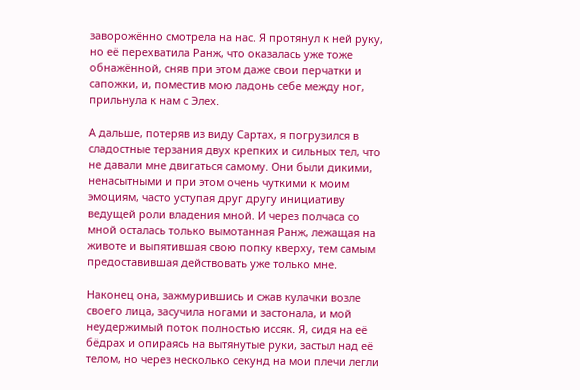заворожённо смотрела на нас. Я протянул к ней руку, но её перехватила Ранж, что оказалась уже тоже обнажённой, сняв при этом даже свои перчатки и сапожки, и, поместив мою ладонь себе между ног, прильнула к нам с Элех.

А дальше, потеряв из виду Сартах, я погрузился в сладостные терзания двух крепких и сильных тел, что не давали мне двигаться самому. Они были дикими, ненасытными и при этом очень чуткими к моим эмоциям, часто уступая друг другу инициативу ведущей роли владения мной. И через полчаса со мной осталась только вымотанная Ранж, лежащая на животе и выпятившая свою попку кверху, тем самым предоставившая действовать уже только мне.

Наконец она, зажмурившись и сжав кулачки возле своего лица, засучила ногами и застонала, и мой неудержимый поток полностью иссяк. Я, сидя на её бёдрах и опираясь на вытянутые руки, застыл над её телом, но через несколько секунд на мои плечи легли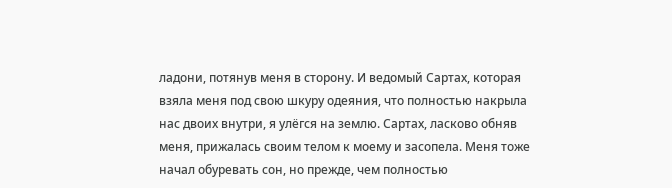ладони, потянув меня в сторону. И ведомый Сартах, которая взяла меня под свою шкуру одеяния, что полностью накрыла нас двоих внутри, я улёгся на землю. Сартах, ласково обняв меня, прижалась своим телом к моему и засопела. Меня тоже начал обуревать сон, но прежде, чем полностью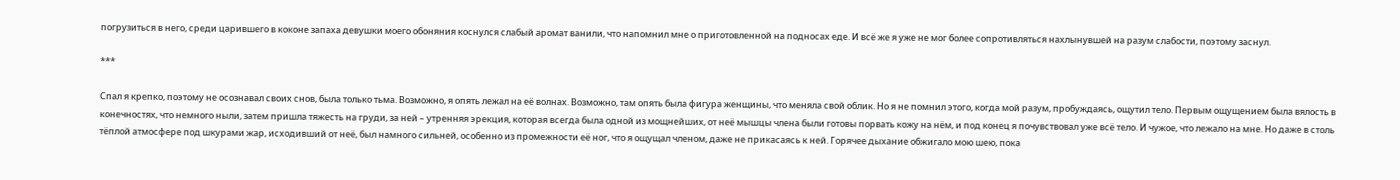погрузиться в него, среди царившего в коконе запаха девушки моего обоняния коснулся слабый аромат ванили, что напомнил мне о приготовленной на подносах еде. И всё же я уже не мог более сопротивляться нахлынувшей на разум слабости, поэтому заснул.

***

Спал я крепко, поэтому не осознавал своих снов, была только тьма. Возможно, я опять лежал на её волнах. Возможно, там опять была фигура женщины, что меняла свой облик. Но я не помнил этого, когда мой разум, пробуждаясь, ощутил тело. Первым ощущением была вялость в конечностях, что немного ныли, затем пришла тяжесть на груди, за ней – утренняя эрекция, которая всегда была одной из мощнейших, от неё мышцы члена были готовы порвать кожу на нём, и под конец я почувствовал уже всё тело. И чужое, что лежало на мне. Но даже в столь тёплой атмосфере под шкурами жар, исходивший от неё, был намного сильней, особенно из промежности её ног, что я ощущал членом, даже не прикасаясь к ней. Горячее дыхание обжигало мою шею, пока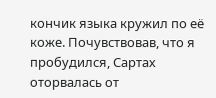кончик языка кружил по её коже. Почувствовав, что я пробудился, Сартах оторвалась от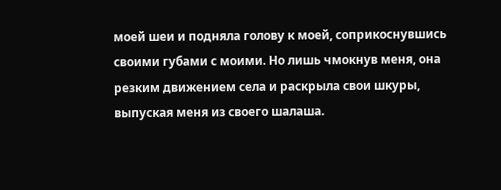моей шеи и подняла голову к моей, соприкоснувшись своими губами с моими. Но лишь чмокнув меня, она резким движением села и раскрыла свои шкуры, выпуская меня из своего шалаша.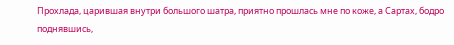Прохлада, царившая внутри большого шатра, приятно прошлась мне по коже, а Сартах, бодро поднявшись,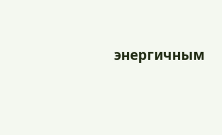энергичным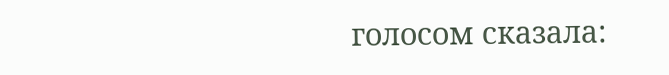голосом сказала: